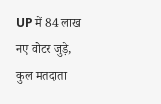UP में 84 लाख नए वोटर जुड़े, कुल मतदाता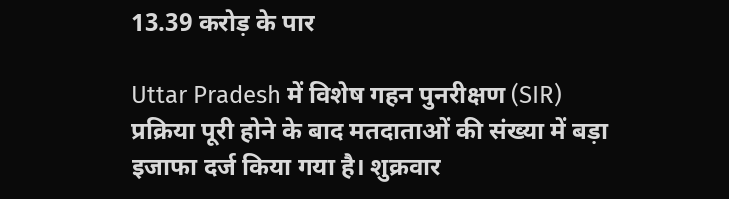13.39 करोड़ के पार

Uttar Pradesh में विशेष गहन पुनरीक्षण (SIR) प्रक्रिया पूरी होने के बाद मतदाताओं की संख्या में बड़ा इजाफा दर्ज किया गया है। शुक्रवार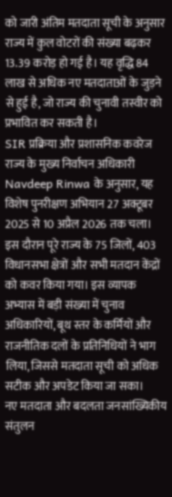को जारी अंतिम मतदाता सूची के अनुसार राज्य में कुल वोटरों की संख्या बढ़कर 13.39 करोड़ हो गई है। यह वृद्धि 84 लाख से अधिक नए मतदाताओं के जुड़ने से हुई है, जो राज्य की चुनावी तस्वीर को प्रभावित कर सकती है।
SIR प्रक्रिया और प्रशासनिक कवरेज
राज्य के मुख्य निर्वाचन अधिकारी Navdeep Rinwa के अनुसार, यह विशेष पुनरीक्षण अभियान 27 अक्टूबर 2025 से 10 अप्रैल 2026 तक चला। इस दौरान पूरे राज्य के 75 जिलों, 403 विधानसभा क्षेत्रों और सभी मतदान केंद्रों को कवर किया गया। इस व्यापक अभ्यास में बड़ी संख्या में चुनाव अधिकारियों, बूथ स्तर के कर्मियों और राजनीतिक दलों के प्रतिनिधियों ने भाग लिया, जिससे मतदाता सूची को अधिक सटीक और अपडेट किया जा सका।
नए मतदाता और बदलता जनसांख्यिकीय संतुलन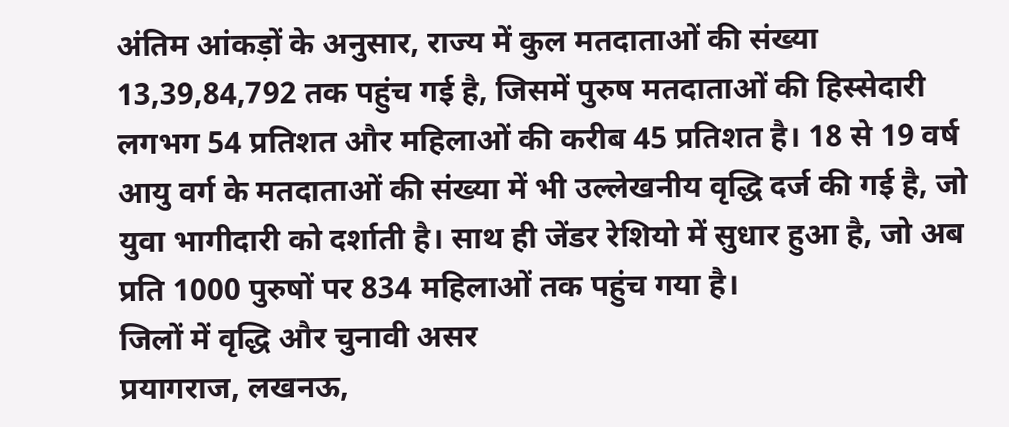अंतिम आंकड़ों के अनुसार, राज्य में कुल मतदाताओं की संख्या 13,39,84,792 तक पहुंच गई है, जिसमें पुरुष मतदाताओं की हिस्सेदारी लगभग 54 प्रतिशत और महिलाओं की करीब 45 प्रतिशत है। 18 से 19 वर्ष आयु वर्ग के मतदाताओं की संख्या में भी उल्लेखनीय वृद्धि दर्ज की गई है, जो युवा भागीदारी को दर्शाती है। साथ ही जेंडर रेशियो में सुधार हुआ है, जो अब प्रति 1000 पुरुषों पर 834 महिलाओं तक पहुंच गया है।
जिलों में वृद्धि और चुनावी असर
प्रयागराज, लखनऊ,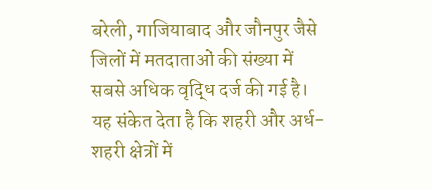बरेली, गाजियाबाद और जौनपुर जैसे जिलों में मतदाताओं की संख्या में सबसे अधिक वृद्धि दर्ज की गई है। यह संकेत देता है कि शहरी और अर्ध-शहरी क्षेत्रों में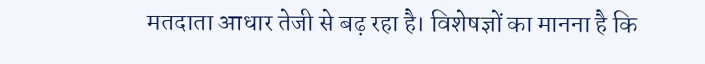मतदाता आधार तेजी से बढ़ रहा है। विशेषज्ञों का मानना है कि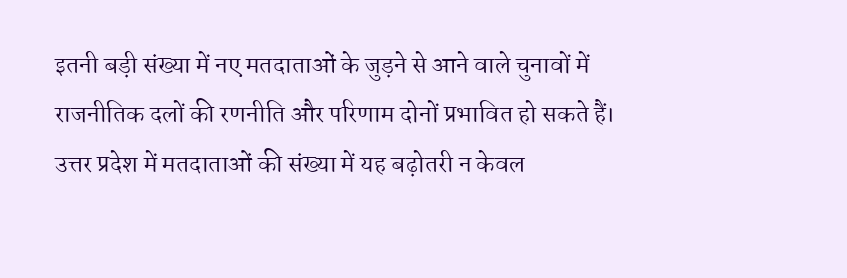इतनी बड़ी संख्या में नए मतदाताओं के जुड़ने से आने वाले चुनावों में राजनीतिक दलों की रणनीति और परिणाम दोनों प्रभावित हो सकते हैं।
उत्तर प्रदेश में मतदाताओं की संख्या में यह बढ़ोतरी न केवल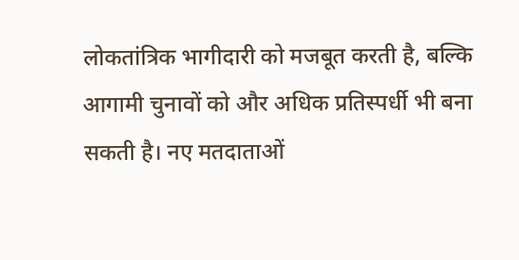लोकतांत्रिक भागीदारी को मजबूत करती है, बल्कि आगामी चुनावों को और अधिक प्रतिस्पर्धी भी बना सकती है। नए मतदाताओं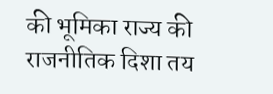की भूमिका राज्य की राजनीतिक दिशा तय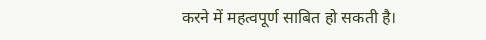करने में महत्वपूर्ण साबित हो सकती है।